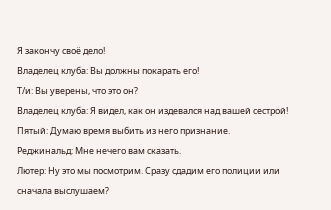Я закончу своё дело!
Владелец клуба: Вы должны покарать его!
Т/и: Вы уверены, что это он?
Владелец клуба: Я видел, как он издевался над вашей сестрой!
Пятый: Думаю время выбить из него признание.
Реджинальд: Мне нечего вам сказать.
Лютер: Ну это мы посмотрим. Сразу сдадим его полиции или сначала выслушаем?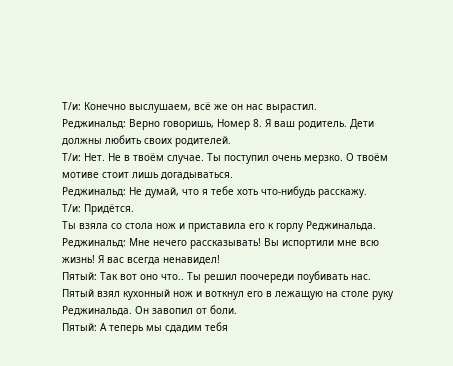Т/и: Конечно выслушаем, всё же он нас вырастил.
Реджинальд: Верно говоришь, Номер 8. Я ваш родитель. Дети должны любить своих родителей.
Т/и: Нет. Не в твоём случае. Ты поступил очень мерзко. О твоём мотиве стоит лишь догадываться.
Реджинальд: Не думай, что я тебе хоть что-нибудь расскажу.
Т/и: Придётся.
Ты взяла со стола нож и приставила его к горлу Реджинальда.
Реджинальд: Мне нечего рассказывать! Вы испортили мне всю жизнь! Я вас всегда ненавидел!
Пятый: Так вот оно что.. Ты решил поочереди поубивать нас.
Пятый взял кухонный нож и воткнул его в лежащую на столе руку Реджинальда. Он завопил от боли.
Пятый: А теперь мы сдадим тебя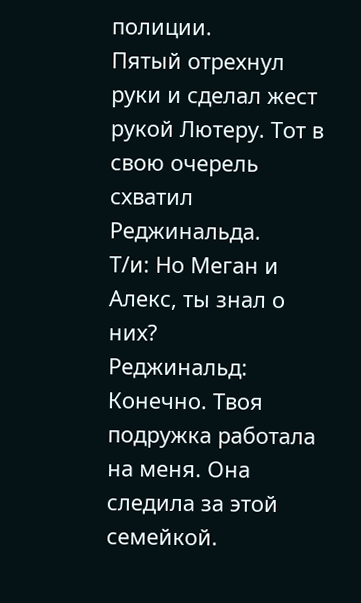полиции.
Пятый отрехнул руки и сделал жест рукой Лютеру. Тот в свою очерель схватил Реджинальда.
Т/и: Но Меган и Алекс, ты знал о них?
Реджинальд: Конечно. Твоя подружка работала на меня. Она следила за этой семейкой.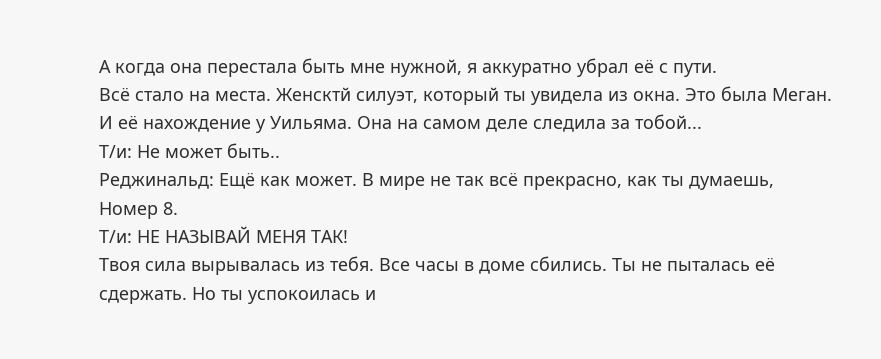А когда она перестала быть мне нужной, я аккуратно убрал её с пути.
Всё стало на места. Женсктй силуэт, который ты увидела из окна. Это была Меган. И её нахождение у Уильяма. Она на самом деле следила за тобой...
Т/и: Не может быть..
Реджинальд: Ещё как может. В мире не так всё прекрасно, как ты думаешь, Номер 8.
Т/и: НЕ НАЗЫВАЙ МЕНЯ ТАК!
Твоя сила вырывалась из тебя. Все часы в доме сбились. Ты не пыталась её сдержать. Но ты успокоилась и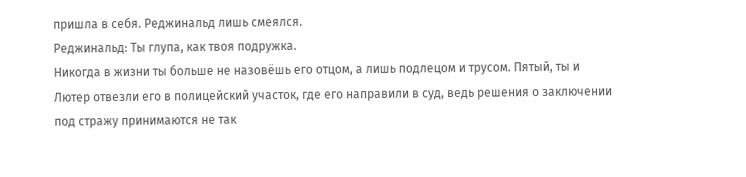пришла в себя. Реджинальд лишь смеялся.
Реджинальд: Ты глупа, как твоя подружка.
Никогда в жизни ты больше не назовёшь его отцом, а лишь подлецом и трусом. Пятый, ты и Лютер отвезли его в полицейский участок, где его направили в суд, ведь решения о заключении под стражу принимаются не так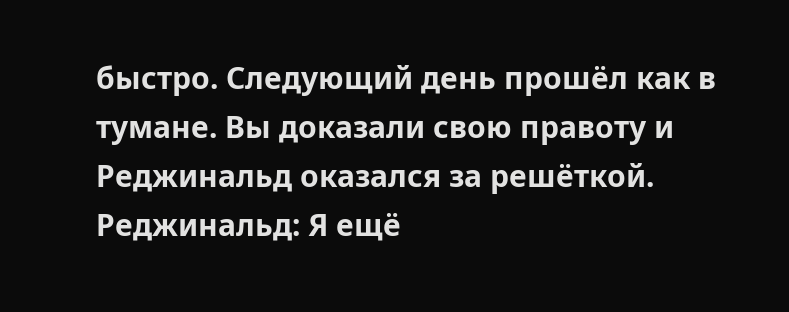быстро. Следующий день прошёл как в тумане. Вы доказали свою правоту и Реджинальд оказался за решёткой.
Реджинальд: Я ещё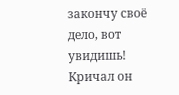закончу своё дело, вот увидишь!
Кричал он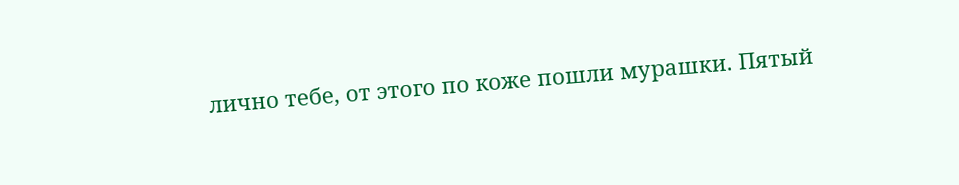лично тебе, от этого по коже пошли мурашки. Пятый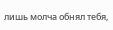лишь молча обнял тебя,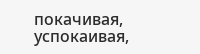покачивая, успокаивая,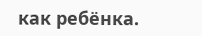как ребёнка.